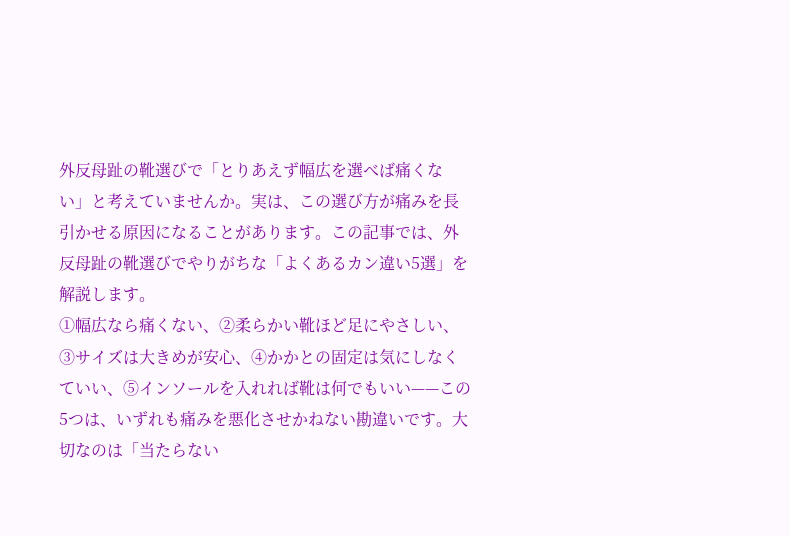外反母趾の靴選びで「とりあえず幅広を選べば痛くない」と考えていませんか。実は、この選び方が痛みを長引かせる原因になることがあります。この記事では、外反母趾の靴選びでやりがちな「よくあるカン違い5選」を解説します。
①幅広なら痛くない、②柔らかい靴ほど足にやさしい、③サイズは大きめが安心、④かかとの固定は気にしなくていい、⑤インソールを入れれば靴は何でもいい——この5つは、いずれも痛みを悪化させかねない勘違いです。大切なのは「当たらない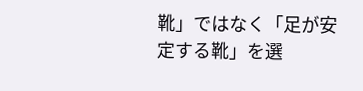靴」ではなく「足が安定する靴」を選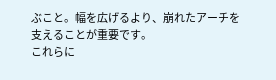ぶこと。幅を広げるより、崩れたアーチを支えることが重要です。
これらに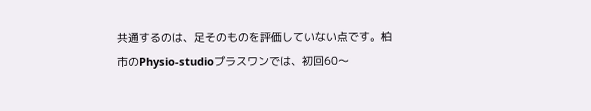共通するのは、足そのものを評価していない点です。柏市のPhysio-studioプラスワンでは、初回60〜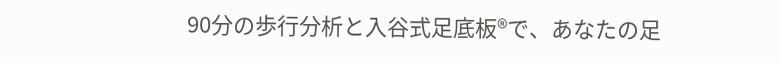90分の歩行分析と入谷式足底板®で、あなたの足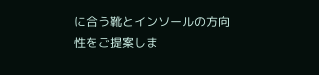に合う靴とインソールの方向性をご提案しま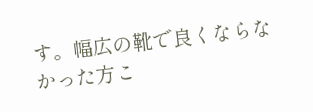す。幅広の靴で良くならなかった方こ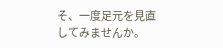そ、一度足元を見直してみませんか。